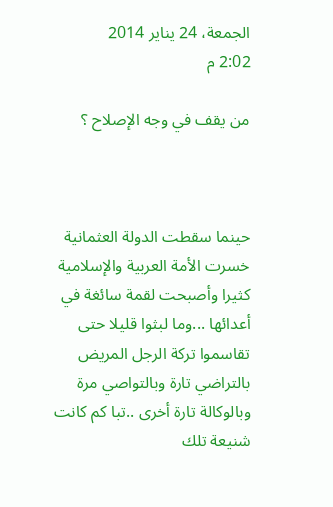الجمعة، 24 يناير 2014
2:02 م

من يقف في وجه الإصلاح ؟



حينما سقطت الدولة العثمانية خسرت الأمة العربية والإسلامية كثيرا وأصبحت لقمة سائغة في أعدائها ...وما لبثوا قليلا حتى تقاسموا تركة الرجل المريض بالتراضي تارة وبالتواصي مرة وبالوكالة تارة أخرى ..تبا كم كانت شنيعة تلك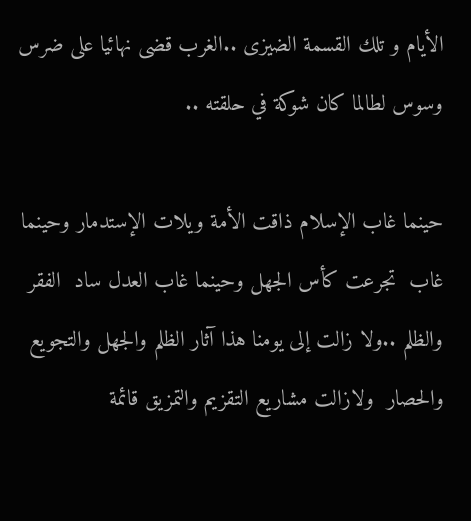الأيام و تلك القسمة الضيزى ..الغرب قضى نهائيا على ضرس وسوس لطالما كان شوكة في حلقته ..

حينما غاب الإسلام ذاقت الأمة ويلات الإستدمار وحينما غاب  تجرعت كأس الجهل وحينما غاب العدل ساد  الفقر والظلم ..ولا زالت إلى يومنا هذا آثار الظلم والجهل والتجويع والحصار  ولازالت مشاريع التقزيم والتمزيق قائمة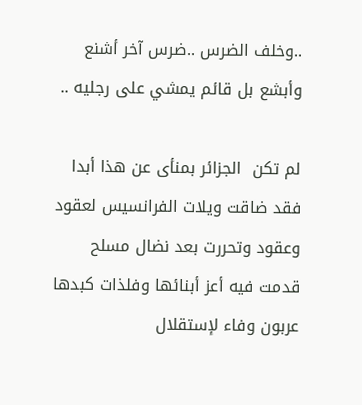..وخلف الضرس ..ضرس آخر أشنع وأبشع بل قائم يمشي على رجليه ..

لم تكن  الجزائر بمنأى عن هذا أبدا فقد ضاقت ويلات الفرانسيس لعقود وعقود وتحررت بعد نضال مسلح قدمت فيه أعز أبنائها وفلذات كبدها عربون وفاء لإستقلال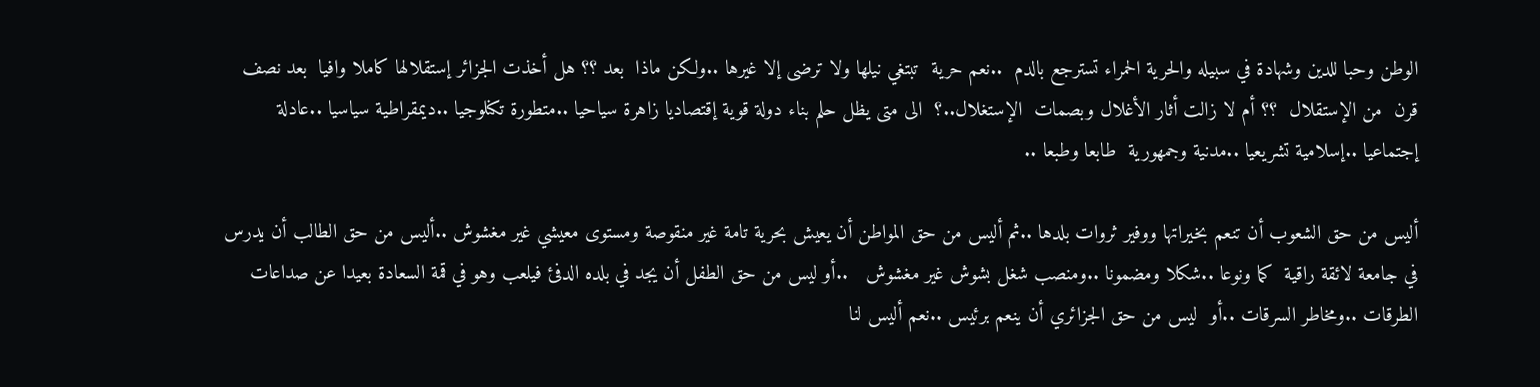الوطن وحبا للدين وشهادة في سبيله والحرية الحمراء تسترجع بالدم  ..نعم حرية  تبتغي نيلها ولا ترضى إلا غيرها ..ولكن ماذا  بعد ؟؟ هل أخذت الجزائر إستقلالها كاملا وافيا  بعد نصف قرن  من الإستقلال  ؟؟ أم لا زالت أثار الأغلال وبصمات  الإستغلال..؟  الى متى يظل حلم بناء دولة قوية إقتصاديا زاهرة سياحيا ..متطورة تكنلوجيا ..ديمقراطية سياسيا ..عادلة إجتماعيا ..إسلامية تشريعيا ..مدنية وجمهورية  طابعا وطبعا ..

أليس من حق الشعوب أن تنعم بخيراتها ووفير ثروات بلدها ..ثم أليس من حق المواطن أن يعيش بحرية تامة غير منقوصة ومستوى معيشي غير مغشوش ..أليس من حق الطالب أن يدرس في جامعة لائقة راقية  كما ونوعا ..شكلا ومضمونا ..ومنصب شغل بشوش غير مغشوش   ..أو ليس من حق الطفل أن يجد في بلده الدفئ فيلعب وهو في قمة السعادة بعيدا عن صداعات الطرقات ..ومخاطر السرقات ..أو  ليس من حق الجزائري أن ينعم برئيس ..نعم أليس لنا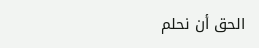الحق أن نحلم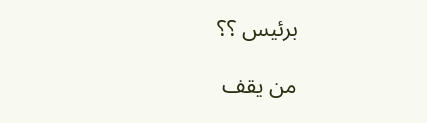برئيس ؟؟

من يقف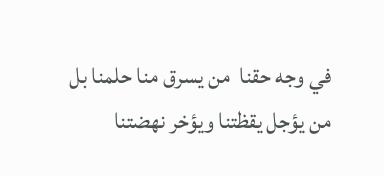في وجه حقنا  من يسرق منا حلمنا بل من يؤجل يقظتنا ويؤخر نهضتنا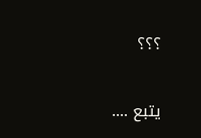؟؟؟

يتبع ....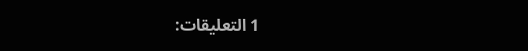1 التعليقات: